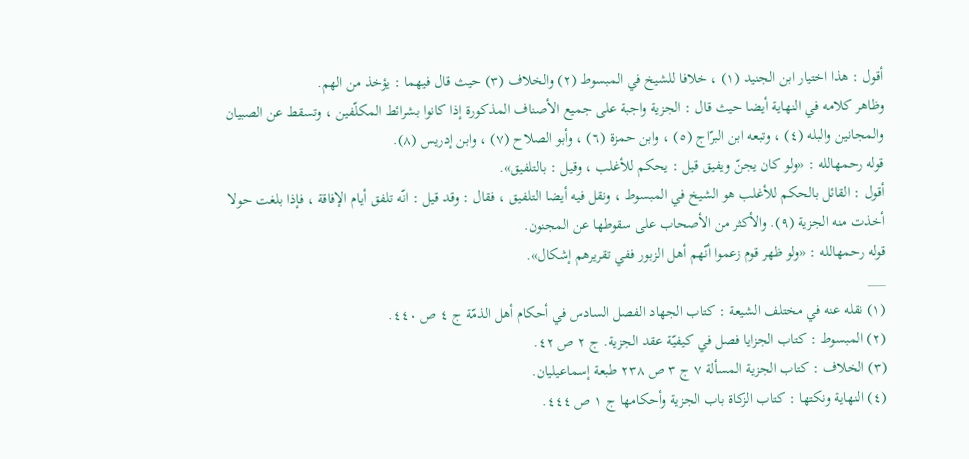أقول : هذا اختيار ابن الجنيد (١) ، خلافا للشيخ في المبسوط (٢) والخلاف (٣) حيث قال فيهما : يؤخذ من الهم.
وظاهر كلامه في النهاية أيضا حيث قال : الجزية واجبة على جميع الأصناف المذكورة إذا كانوا بشرائط المكلّفين ، وتسقط عن الصبيان والمجانين والبله (٤) ، وتبعه ابن البرّاج (٥) ، وابن حمزة (٦) ، وأبو الصلاح (٧) ، وابن إدريس (٨).
قوله رحمهالله : «ولو كان يجنّ ويفيق قيل : يحكم للأغلب ، وقيل : بالتلفيق».
أقول : القائل بالحكم للأغلب هو الشيخ في المبسوط ، ونقل فيه أيضا التلفيق ، فقال : وقد قيل : انّه تلفق أيام الإفاقة ، فإذا بلغت حولا أخذت منه الجزية (٩). والأكثر من الأصحاب على سقوطها عن المجنون.
قوله رحمهالله : «ولو ظهر قوم زعموا أنّهم أهل الزبور ففي تقريرهم إشكال».
___
(١) نقله عنه في مختلف الشيعة : كتاب الجهاد الفصل السادس في أحكام أهل الذمّة ج ٤ ص ٤٤٠.
(٢) المبسوط : كتاب الجزايا فصل في كيفيّة عقد الجزية. ج ٢ ص ٤٢.
(٣) الخلاف : كتاب الجزية المسألة ٧ ج ٣ ص ٢٣٨ طبعة إسماعيليان.
(٤) النهاية ونكتها : كتاب الزكاة باب الجزية وأحكامها ج ١ ص ٤٤٤.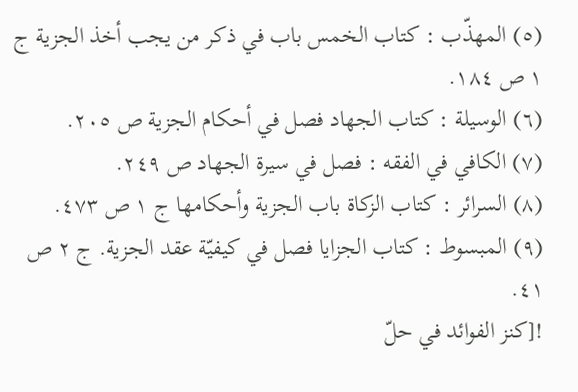(٥) المهذّب : كتاب الخمس باب في ذكر من يجب أخذ الجزية ج ١ ص ١٨٤.
(٦) الوسيلة : كتاب الجهاد فصل في أحكام الجزية ص ٢٠٥.
(٧) الكافي في الفقه : فصل في سيرة الجهاد ص ٢٤٩.
(٨) السرائر : كتاب الزكاة باب الجزية وأحكامها ج ١ ص ٤٧٣.
(٩) المبسوط : كتاب الجزايا فصل في كيفيّة عقد الجزية. ج ٢ ص ٤١.
![كنز الفوائد في حلّ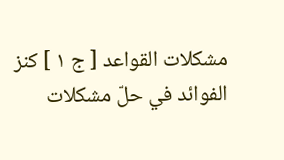مشكلات القواعد [ ج ١ ] كنز الفوائد في حلّ مشكلات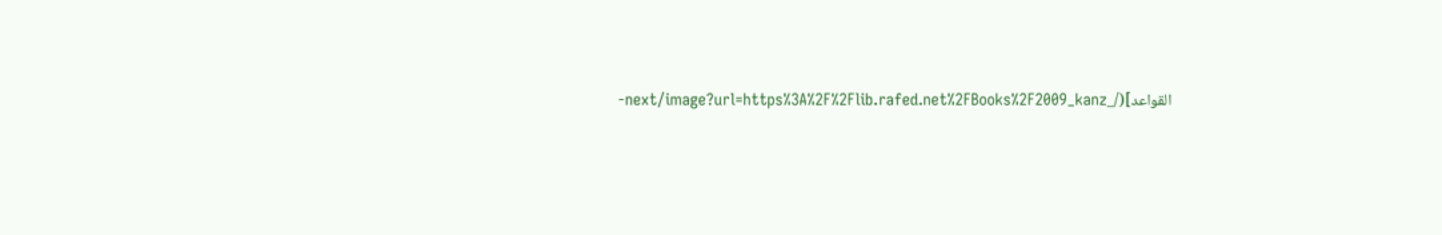القواعد](/_next/image?url=https%3A%2F%2Flib.rafed.net%2FBooks%2F2009_kanz-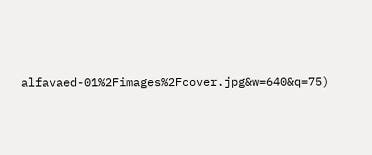alfavaed-01%2Fimages%2Fcover.jpg&w=640&q=75)